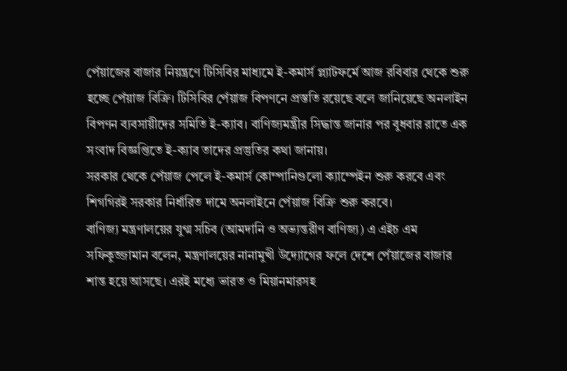পেঁয়াজের বাজার নিয়ন্ত্রণে টিসিবির মাধ্যমে ই-কমার্স প্ল্যাটফর্মে আজ রবিবার থেকে শুরু হচ্ছে পেঁয়াজ বিক্রি। টিসিবির পেঁয়াজ বিপণনে প্রস্ততি রয়েছে বলে জানিয়েছে অনলাইন বিপণন ব্যবসায়ীদের সমিতি ই-ক্যাব। বাণিজ্যমন্ত্রীর সিদ্ধান্ত জানার পর বুধবার রাতে এক সংবাদ বিজ্ঞপ্তিতে ই-ক্যাব তাদের প্রস্তুতির কথা জানায়।
সরকার থেকে পেঁয়াজ পেলে ই-কমার্স কোম্পানিগুলো ক্যাম্পেইন শুরু করবে এবং শিগগিরই সরকার নির্ধারিত দামে অনলাইনে পেঁয়াজ বিক্রি শুরু করবে।
বাণিজ্য মন্ত্রণালয়ের যুগ্ম সচিব (আমদানি ও অভ্যন্তরীণ বাণিজ্য) এ এইচ এম সফিকুজ্জামান বলেন, মন্ত্রণালয়ের নানামুখী উদ্যোগের ফলে দেশে পেঁয়াজের বাজার শান্ত হয়ে আসছে। এরই মধ্যে ভারত ও মিয়ানমারসহ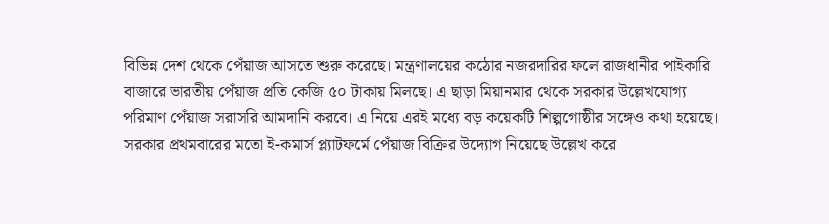বিভিন্ন দেশ থেকে পেঁয়াজ আসতে শুরু করেছে। মন্ত্রণালয়ের কঠোর নজরদারির ফলে রাজধানীর পাইকারি বাজারে ভারতীয় পেঁয়াজ প্রতি কেজি ৫০ টাকায় মিলছে। এ ছাড়া মিয়ানমার থেকে সরকার উল্লেখযোগ্য পরিমাণ পেঁয়াজ সরাসরি আমদানি করবে। এ নিয়ে এরই মধ্যে বড় কয়েকটি শিল্পগোষ্ঠীর সঙ্গেও কথা হয়েছে।
সরকার প্রথমবারের মতো ই-কমার্স প্ল্যাটফর্মে পেঁয়াজ বিক্রির উদ্যোগ নিয়েছে উল্লেখ করে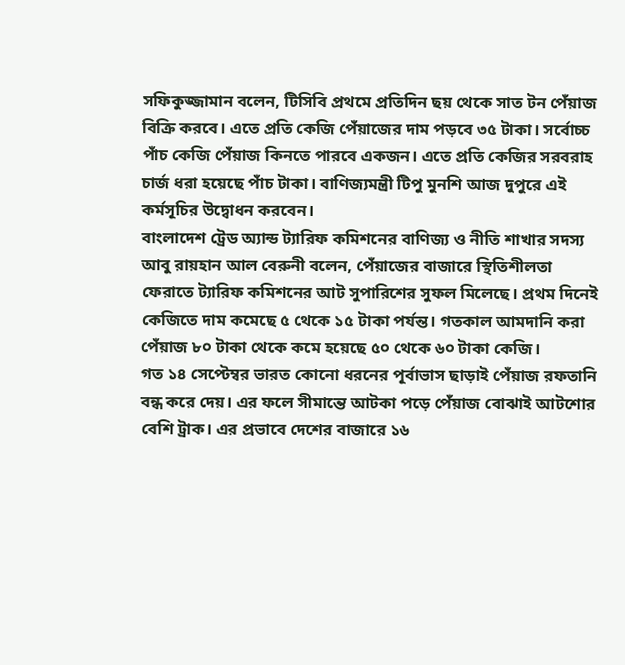সফিকুজ্জামান বলেন, টিসিবি প্রথমে প্রতিদিন ছয় থেকে সাত টন পেঁয়াজ বিক্রি করবে। এতে প্রতি কেজি পেঁয়াজের দাম পড়বে ৩৫ টাকা। সর্বোচ্চ পাঁচ কেজি পেঁয়াজ কিনতে পারবে একজন। এতে প্রতি কেজির সরবরাহ চার্জ ধরা হয়েছে পাঁচ টাকা। বাণিজ্যমন্ত্রী টিপু মুনশি আজ দুপুরে এই কর্মসূচির উদ্বোধন করবেন।
বাংলাদেশ ট্রেড অ্যান্ড ট্যারিফ কমিশনের বাণিজ্য ও নীতি শাখার সদস্য আবু রায়হান আল বেরুনী বলেন, পেঁয়াজের বাজারে স্থিতিশীলতা ফেরাতে ট্যারিফ কমিশনের আট সুপারিশের সুফল মিলেছে। প্রথম দিনেই কেজিতে দাম কমেছে ৫ থেকে ১৫ টাকা পর্যন্ত। গতকাল আমদানি করা পেঁয়াজ ৮০ টাকা থেকে কমে হয়েছে ৫০ থেকে ৬০ টাকা কেজি।
গত ১৪ সেপ্টেম্বর ভারত কোনো ধরনের পূর্বাভাস ছাড়াই পেঁয়াজ রফতানি বন্ধ করে দেয়। এর ফলে সীমান্তে আটকা পড়ে পেঁয়াজ বোঝাই আটশোর বেশি ট্রাক। এর প্রভাবে দেশের বাজারে ১৬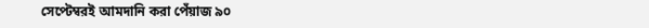সেপ্টেম্বরই আমদানি করা পেঁয়াজ ৯০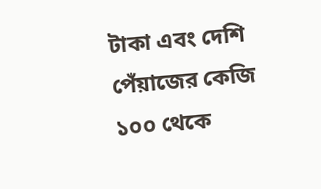টাকা এবং দেশি পেঁয়াজের কেজি ১০০ থেকে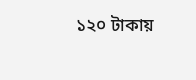১২০ টাকায়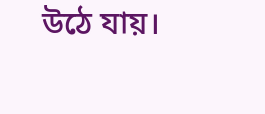উঠে যায়।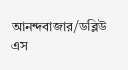আনন্দবাজার/ডব্লিউ এস